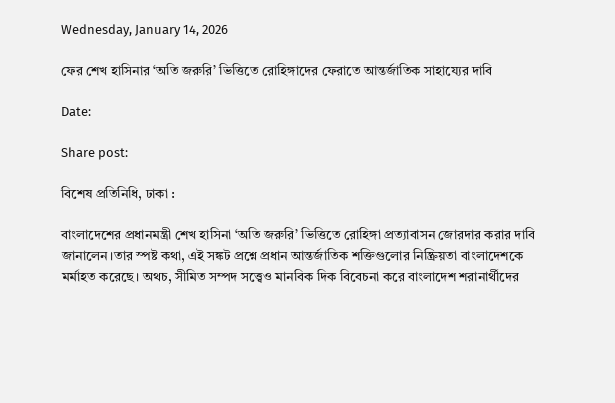Wednesday, January 14, 2026

ফের শেখ হাসিনার ‘অতি জরুরি’ ভিত্তিতে রোহিঙ্গাদের ফেরাতে আন্তর্জাতিক সাহায্যের দাবি

Date:

Share post:

বিশেষ প্রতিনিধি, ঢাকা :

বাংলাদেশের প্রধানমন্ত্রী শেখ হাসিনা ‘অতি জরুরি’ ভিত্তিতে রোহিঙ্গা প্রত্যাবাসন জোরদার করার দাবি জানালেন।তার স্পষ্ট কথা, এই সঙ্কট প্রশ্নে প্রধান আন্তর্জাতিক শক্তিগুলোর নিষ্ক্রিয়তা বাংলাদেশকে মর্মাহত করেছে। অথচ, সীমিত সম্পদ সত্ত্বেও মানবিক দিক বিবেচনা করে বাংলাদেশ শরানার্থীদের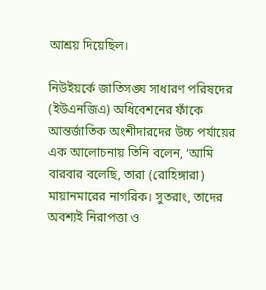আশ্রয় দিয়েছিল।

নিউইয়র্কে জাতিসঙ্ঘ সাধারণ পরিষদের (ইউএনজিএ) অধিবেশনের ফাঁকে আন্তর্জাতিক অংশীদারদের উচ্চ পর্যায়ের এক আলোচনায় তিনি বলেন, ‘আমি বারবার বলেছি, তারা (রোহিঙ্গারা) মায়ানমারের নাগরিক। সুতরাং, তাদের অবশ্যই নিরাপত্তা ও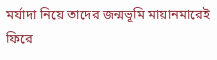মর্যাদা নিয়ে তাদের জন্মভূমি মায়ানমারেই ফিরে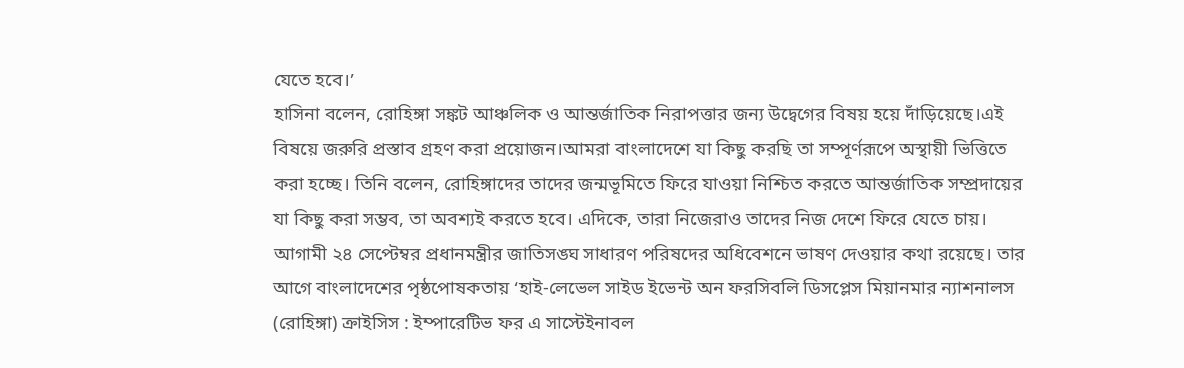যেতে হবে।’
হাসিনা বলেন, রোহিঙ্গা সঙ্কট আঞ্চলিক ও আন্তর্জাতিক নিরাপত্তার জন্য উদ্বেগের বিষয় হয়ে দাঁড়িয়েছে।এই বিষয়ে জরুরি প্রস্তাব গ্রহণ করা প্রয়োজন।আমরা বাংলাদেশে যা কিছু করছি তা সম্পূর্ণরূপে অস্থায়ী ভিত্তিতে করা হচ্ছে। তিনি বলেন, রোহিঙ্গাদের তাদের জন্মভূমিতে ফিরে যাওয়া নিশ্চিত করতে আন্তর্জাতিক সম্প্রদায়ের যা কিছু করা সম্ভব, তা অবশ্যই করতে হবে। এদিকে, তারা নিজেরাও তাদের নিজ দেশে ফিরে যেতে চায়।
আগামী ২৪ সেপ্টেম্বর প্রধানমন্ত্রীর জাতিসঙ্ঘ সাধারণ পরিষদের অধিবেশনে ভাষণ দেওয়ার কথা রয়েছে। তার আগে বাংলাদেশের পৃষ্ঠপোষকতায় ‘হাই-লেভেল সাইড ইভেন্ট অন ফরসিবলি ডিসপ্লেস মিয়ানমার ন্যাশনালস (রোহিঙ্গা) ক্রাইসিস : ইম্পারেটিভ ফর এ সাস্টেইনাবল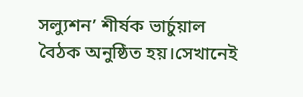সল্যুশন’ শীর্ষক ভার্চুয়াল বৈঠক অনুষ্ঠিত হয়।সেখানেই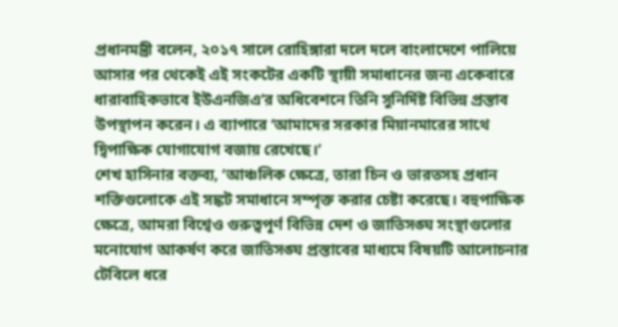প্রধানমন্ত্রী বলেন, ২০১৭ সালে রোহিঙ্গারা দলে দলে বাংলাদেশে পালিয়ে আসার পর থেকেই এই সংকটের একটি স্থায়ী সমাধানের জন্য একেবারে ধারাবাহিকভাবে ইউএনজিএ’র অধিবেশনে তিনি সুনির্দিষ্ট বিভিন্ন প্রস্তাব উপস্থাপন করেন। এ ব্যাপারে ‘আমাদের সরকার মিয়ানমারের সাথে দ্বিপাক্ষিক যোগাযোগ বজায় রেখেছে।’
শেখ হাসিনার বক্তব্য, ‘আঞ্চলিক ক্ষেত্রে, তারা চিন ও ভারতসহ প্রধান শক্তিগুলোকে এই সঙ্কট সমাধানে সম্পৃক্ত করার চেষ্টা করেছে। বহুপাক্ষিক ক্ষেত্রে, আমরা বিশ্বেও গুরুত্বপূর্ণ বিভিন্ন দেশ ও জাতিসঙ্ঘ সংস্থাগুলোর মনোযোগ আকর্ষণ করে জাতিসঙ্ঘ প্রস্তাবের মাধ্যমে বিষয়টি আলোচনার টেবিলে ধরে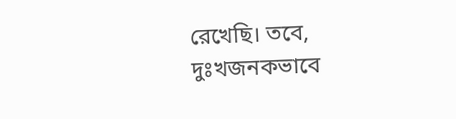রেখেছি। তবে, দুঃখজনকভাবে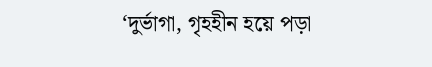‘দুর্ভাগা, গৃহহীন হয়ে পড়া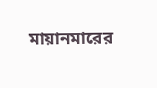মায়ানমারের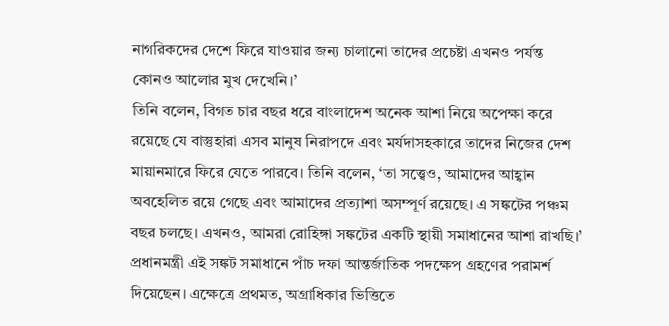নাগরিকদের দেশে ফিরে যাওয়ার জন্য চালানো তাদের প্রচেষ্টা এখনও পর্যন্ত কোনও আলোর মুখ দেখেনি।’
তিনি বলেন, বিগত চার বছর ধরে বাংলাদেশ অনেক আশা নিয়ে অপেক্ষা করে রয়েছে যে বাস্তুহারা এসব মানুষ নিরাপদে এবং মর্যদাসহকারে তাদের নিজের দেশ মায়ানমারে ফিরে যেতে পারবে। তিনি বলেন, ‘তা সত্ত্বেও, আমাদের আহ্বান অবহেলিত রয়ে গেছে এবং আমাদের প্রত্যাশা অসম্পূর্ণ রয়েছে। এ সঙ্কটের পঞ্চম বছর চলছে। এখনও, আমরা রোহিঙ্গা সঙ্কটের একটি স্থায়ী সমাধানের আশা রাখছি।’
প্রধানমন্ত্রী এই সঙ্কট সমাধানে পাঁচ দফা আন্তর্জাতিক পদক্ষেপ গ্রহণের পরামর্শ দিয়েছেন। এক্ষেত্রে প্রথমত, অগ্রাধিকার ভিত্তিতে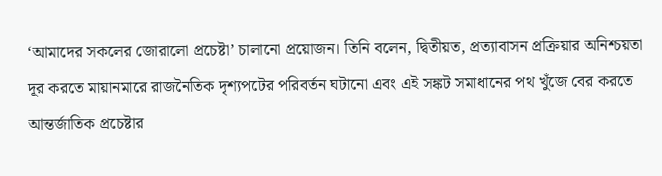‘আমাদের সকলের জোরালো প্রচেষ্টা’ চালানো প্রয়োজন। তিনি বলেন, দ্বিতীয়ত, প্রত্যাবাসন প্রক্রিয়ার অনিশ্চয়তা দূর করতে মায়ানমারে রাজনৈতিক দৃশ্যপটের পরিবর্তন ঘটানো এবং এই সঙ্কট সমাধানের পথ খুঁজে বের করতে আন্তর্জাতিক প্রচেষ্টার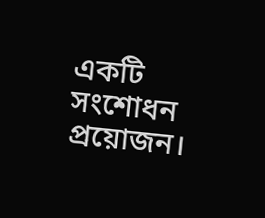একটি সংশোধন প্রয়োজন।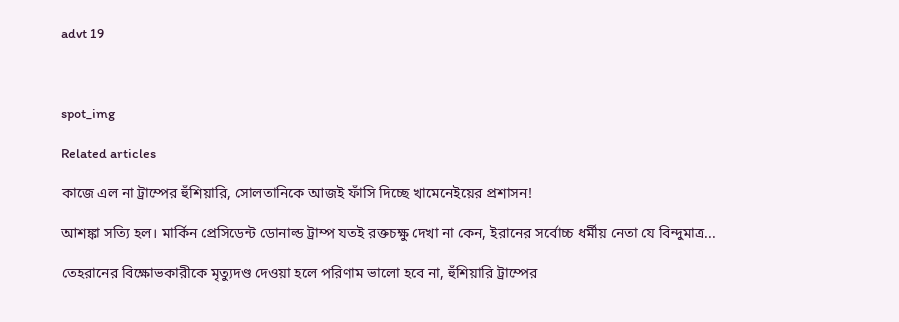advt 19



spot_img

Related articles

কাজে এল না ট্রাম্পের হুঁশিয়ারি, সোলতানিকে আজই ফাঁসি দিচ্ছে খামেনেইয়ের প্রশাসন!

আশঙ্কা সত্যি হল। মার্কিন প্রেসিডেন্ট ডোনাল্ড ট্রাম্প যতই রক্তচক্ষু দেখা না কেন, ইরানের সর্বোচ্চ ধর্মীয় নেতা যে বিন্দুমাত্র...

তেহরানের বিক্ষোভকারীকে মৃত্যুদণ্ড দেওয়া হলে পরিণাম ভালো হবে না, হুঁশিয়ারি ট্রাম্পের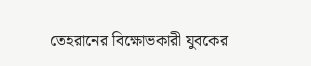তেহরানের বিক্ষোভকারী যুবকের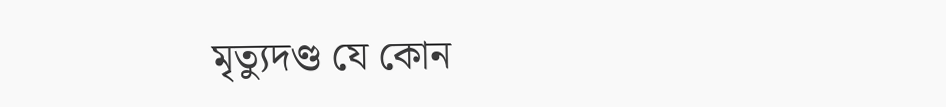মৃত্যুদণ্ড যে কোন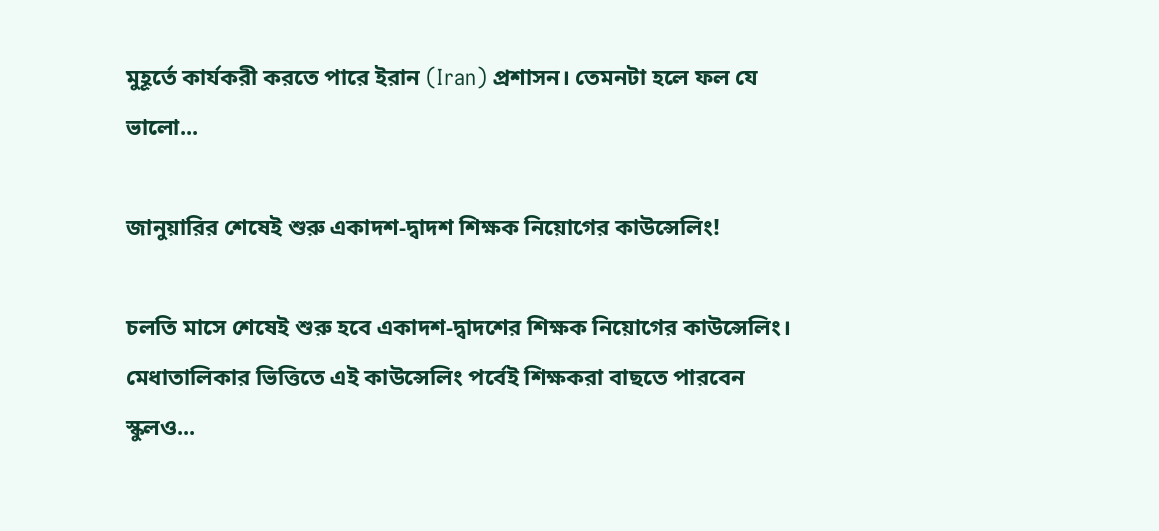মুহূর্তে কার্যকরী করতে পারে ইরান (Iran) প্রশাসন। তেমনটা হলে ফল যে ভালো...

জানুয়ারির শেষেই শুরু একাদশ-দ্বাদশ শিক্ষক নিয়োগের কাউন্সেলিং!

চলতি মাসে শেষেই শুরু হবে একাদশ-দ্বাদশের শিক্ষক নিয়োগের কাউন্সেলিং। মেধাতালিকার ভিত্তিতে এই কাউন্সেলিং পর্বেই শিক্ষকরা বাছতে পারবেন স্কুলও...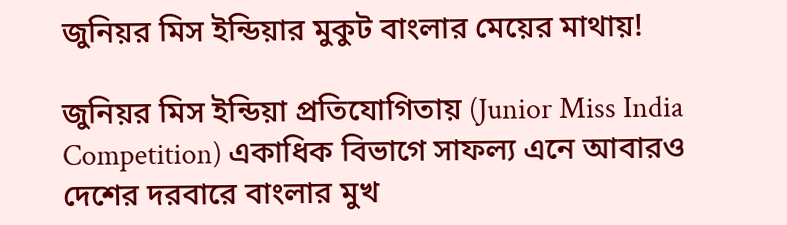জুনিয়র মিস ইন্ডিয়ার মুকুট বাংলার মেয়ের মাথায়!

জুনিয়র মিস ইন্ডিয়া প্রতিযোগিতায় (Junior Miss India Competition) একাধিক বিভাগে সাফল্য এনে আবারও দেশের দরবারে বাংলার মুখ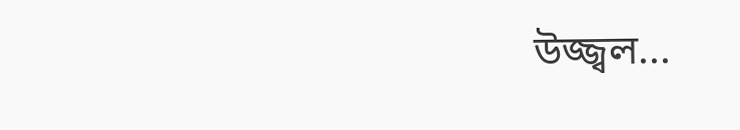উজ্জ্বল...